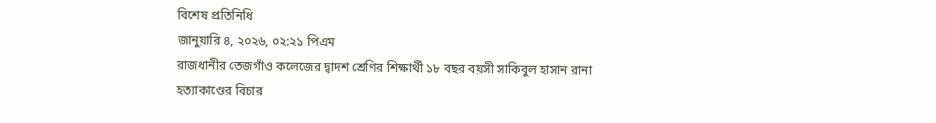বিশেষ প্রতিনিধি
জানুয়ারি ৪, ২০২৬, ০২:২১ পিএম
রাজধানীর তেজগাঁও কলেজের দ্বাদশ শ্রেণির শিক্ষার্থী ১৮ বছর বয়সী সাকিবুল হাসান রানা হত্যাকাণ্ডের বিচার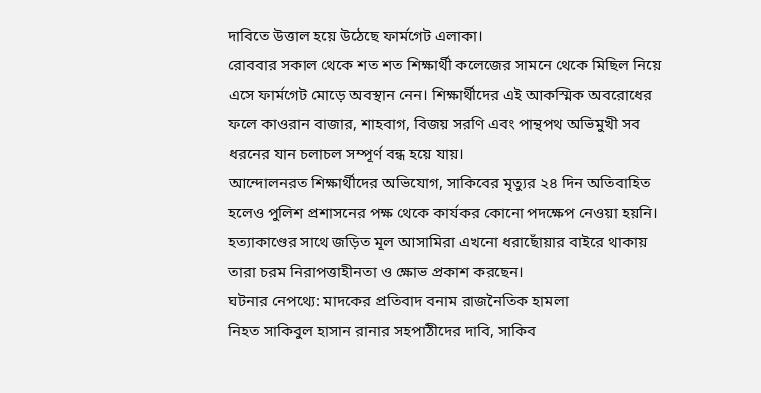দাবিতে উত্তাল হয়ে উঠেছে ফার্মগেট এলাকা।
রোববার সকাল থেকে শত শত শিক্ষার্থী কলেজের সামনে থেকে মিছিল নিয়ে এসে ফার্মগেট মোড়ে অবস্থান নেন। শিক্ষার্থীদের এই আকস্মিক অবরোধের ফলে কাওরান বাজার, শাহবাগ, বিজয় সরণি এবং পান্থপথ অভিমুখী সব ধরনের যান চলাচল সম্পূর্ণ বন্ধ হয়ে যায়।
আন্দোলনরত শিক্ষার্থীদের অভিযোগ, সাকিবের মৃত্যুর ২৪ দিন অতিবাহিত হলেও পুলিশ প্রশাসনের পক্ষ থেকে কার্যকর কোনো পদক্ষেপ নেওয়া হয়নি। হত্যাকাণ্ডের সাথে জড়িত মূল আসামিরা এখনো ধরাছোঁয়ার বাইরে থাকায় তারা চরম নিরাপত্তাহীনতা ও ক্ষোভ প্রকাশ করছেন।
ঘটনার নেপথ্যে: মাদকের প্রতিবাদ বনাম রাজনৈতিক হামলা
নিহত সাকিবুল হাসান রানার সহপাঠীদের দাবি, সাকিব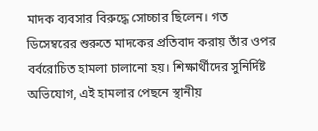মাদক ব্যবসার বিরুদ্ধে সোচ্চার ছিলেন। গত ডিসেম্বরের শুরুতে মাদকের প্রতিবাদ করায় তাঁর ওপর বর্বরোচিত হামলা চালানো হয়। শিক্ষার্থীদের সুনির্দিষ্ট অভিযোগ, এই হামলার পেছনে স্থানীয়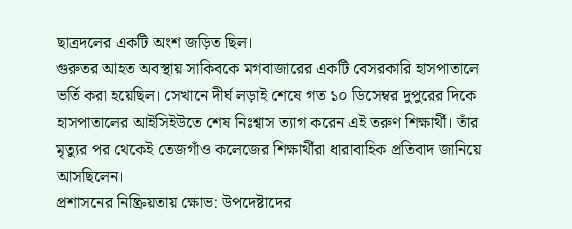ছাত্রদলের একটি অংশ জড়িত ছিল।
গুরুতর আহত অবস্থায় সাকিবকে মগবাজারের একটি বেসরকারি হাসপাতালে ভর্তি করা হয়েছিল। সেখানে দীর্ঘ লড়াই শেষে গত ১০ ডিসেম্বর দুপুরের দিকে হাসপাতালের আইসিইউতে শেষ নিঃশ্বাস ত্যাগ করেন এই তরুণ শিক্ষার্থী। তাঁর মৃত্যুর পর থেকেই তেজগাঁও কলেজের শিক্ষার্থীরা ধারাবাহিক প্রতিবাদ জানিয়ে আসছিলেন।
প্রশাসনের নিষ্ক্রিয়তায় ক্ষোভ: উপদেষ্টাদের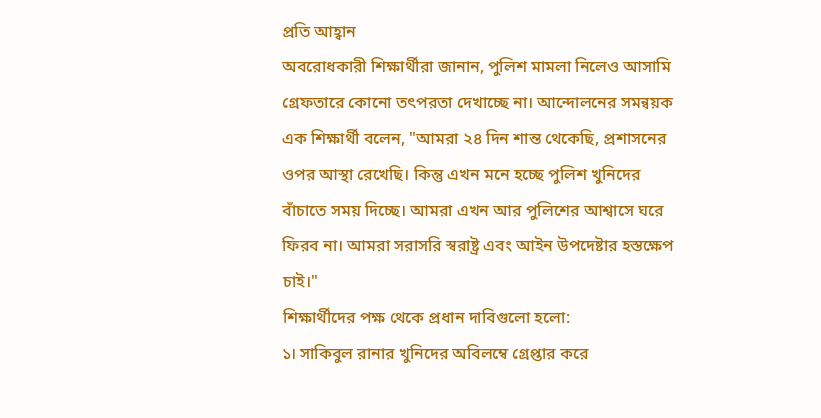প্রতি আহ্বান
অবরোধকারী শিক্ষার্থীরা জানান, পুলিশ মামলা নিলেও আসামি গ্রেফতারে কোনো তৎপরতা দেখাচ্ছে না। আন্দোলনের সমন্বয়ক এক শিক্ষার্থী বলেন, "আমরা ২৪ দিন শান্ত থেকেছি, প্রশাসনের ওপর আস্থা রেখেছি। কিন্তু এখন মনে হচ্ছে পুলিশ খুনিদের বাঁচাতে সময় দিচ্ছে। আমরা এখন আর পুলিশের আশ্বাসে ঘরে ফিরব না। আমরা সরাসরি স্বরাষ্ট্র এবং আইন উপদেষ্টার হস্তক্ষেপ চাই।"
শিক্ষার্থীদের পক্ষ থেকে প্রধান দাবিগুলো হলো:
১। সাকিবুল রানার খুনিদের অবিলম্বে গ্রেপ্তার করে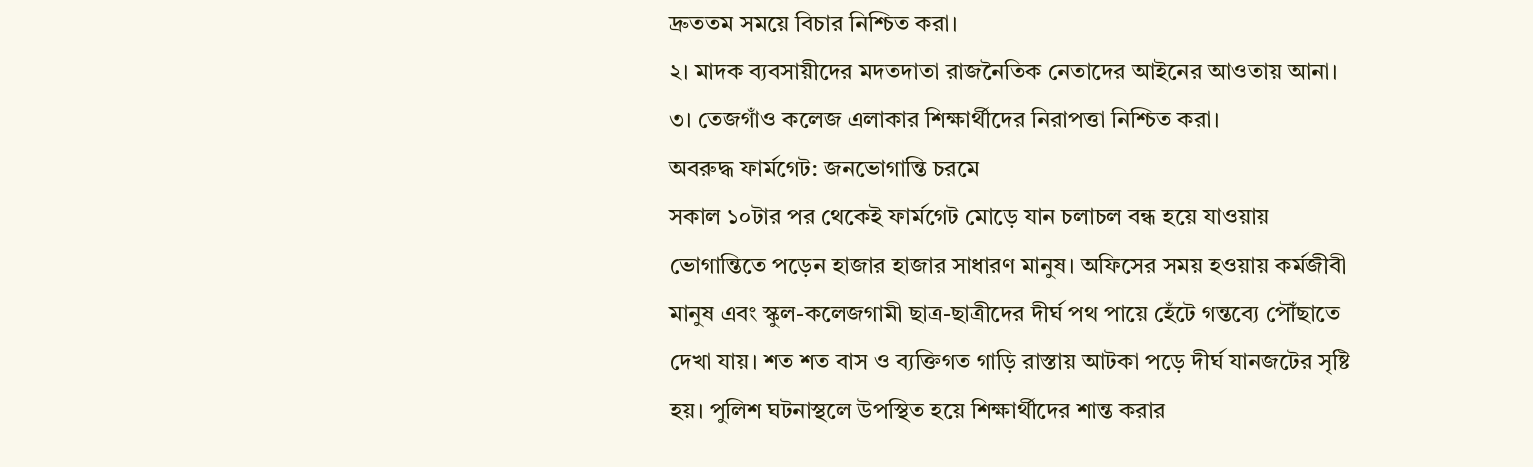দ্রুততম সময়ে বিচার নিশ্চিত করা।
২। মাদক ব্যবসায়ীদের মদতদাতা রাজনৈতিক নেতাদের আইনের আওতায় আনা।
৩। তেজগাঁও কলেজ এলাকার শিক্ষার্থীদের নিরাপত্তা নিশ্চিত করা।
অবরুদ্ধ ফার্মগেট: জনভোগান্তি চরমে
সকাল ১০টার পর থেকেই ফার্মগেট মোড়ে যান চলাচল বন্ধ হয়ে যাওয়ায় ভোগান্তিতে পড়েন হাজার হাজার সাধারণ মানুষ। অফিসের সময় হওয়ায় কর্মজীবী মানুষ এবং স্কুল-কলেজগামী ছাত্র-ছাত্রীদের দীর্ঘ পথ পায়ে হেঁটে গন্তব্যে পৌঁছাতে দেখা যায়। শত শত বাস ও ব্যক্তিগত গাড়ি রাস্তায় আটকা পড়ে দীর্ঘ যানজটের সৃষ্টি হয়। পুলিশ ঘটনাস্থলে উপস্থিত হয়ে শিক্ষার্থীদের শান্ত করার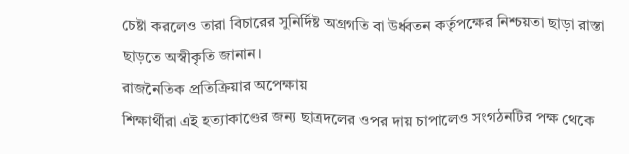চেষ্টা করলেও তারা বিচারের সুনির্দিষ্ট অগ্রগতি বা উর্ধ্বতন কর্তৃপক্ষের নিশ্চয়তা ছাড়া রাস্তা ছাড়তে অস্বীকৃতি জানান।
রাজনৈতিক প্রতিক্রিয়ার অপেক্ষায়
শিক্ষার্থীরা এই হত্যাকাণ্ডের জন্য ছাত্রদলের ওপর দায় চাপালেও সংগঠনটির পক্ষ থেকে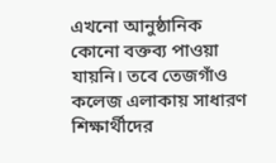এখনো আনুষ্ঠানিক কোনো বক্তব্য পাওয়া যায়নি। তবে তেজগাঁও কলেজ এলাকায় সাধারণ শিক্ষার্থীদের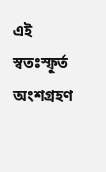এই স্বতঃস্ফূর্ত অংশগ্রহণ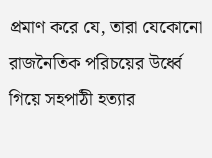প্রমাণ করে যে, তারা যেকোনো রাজনৈতিক পরিচয়ের উর্ধ্বে গিয়ে সহপাঠী হত্যার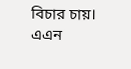বিচার চায়।
এএন